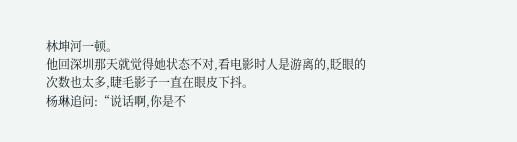林坤河一顿。
他回深圳那天就觉得她状态不对,看电影时人是游离的,眨眼的次数也太多,睫毛影子一直在眼皮下抖。
杨琳追问:“说话啊,你是不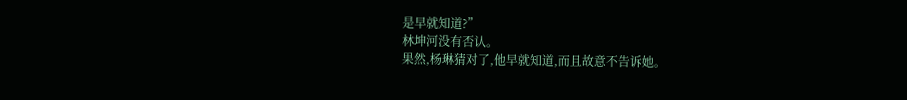是早就知道?”
林坤河没有否认。
果然,杨琳猜对了,他早就知道,而且故意不告诉她。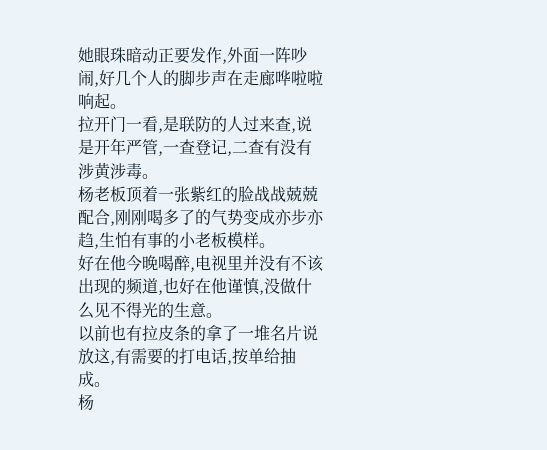她眼珠暗动正要发作,外面一阵吵闹,好几个人的脚步声在走廊哗啦啦响起。
拉开门一看,是联防的人过来查,说是开年严管,一查登记,二查有没有涉黄涉毒。
杨老板顶着一张紫红的脸战战兢兢配合,刚刚喝多了的气势变成亦步亦趋,生怕有事的小老板模样。
好在他今晚喝醉,电视里并没有不该出现的频道,也好在他谨慎,没做什么见不得光的生意。
以前也有拉皮条的拿了一堆名片说放这,有需要的打电话,按单给抽成。
杨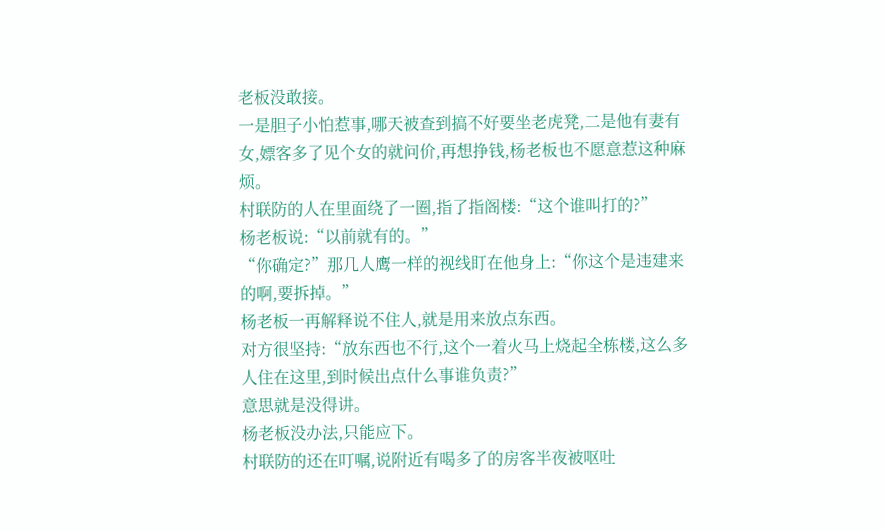老板没敢接。
一是胆子小怕惹事,哪天被查到搞不好要坐老虎凳,二是他有妻有女,嫖客多了见个女的就问价,再想挣钱,杨老板也不愿意惹这种麻烦。
村联防的人在里面绕了一圈,指了指阁楼:“这个谁叫打的?”
杨老板说:“以前就有的。”
“你确定?”那几人鹰一样的视线盯在他身上:“你这个是违建来的啊,要拆掉。”
杨老板一再解释说不住人,就是用来放点东西。
对方很坚持:“放东西也不行,这个一着火马上烧起全栋楼,这么多人住在这里,到时候出点什么事谁负责?”
意思就是没得讲。
杨老板没办法,只能应下。
村联防的还在叮嘱,说附近有喝多了的房客半夜被呕吐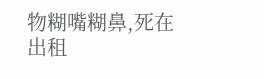物糊嘴糊鼻,死在出租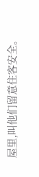屋里,叫他们留意住客安全。